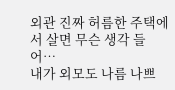외관 진짜 허름한 주택에서 살면 무슨 생각 들어…
내가 외모도 나름 나쁘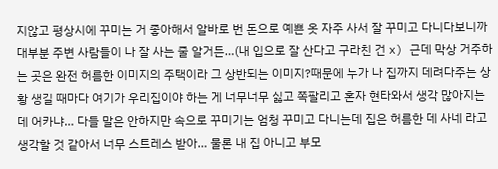지않고 평상시에 꾸미는 거 좋아해서 알바로 번 돈으로 예쁜 옷 자주 사서 잘 꾸미고 다니다보니까 대부분 주변 사람들이 나 잘 사는 줄 알거든…(내 입으로 잘 산다고 구라친 건 x) 근데 막상 거주하는 곳은 완전 허름한 이미지의 주택이라 그 상반되는 이미지?때문에 누가 나 집까지 데려다주는 상황 생길 때마다 여기가 우리집이야 하는 게 너무너무 싫고 쪽팔리고 혼자 현타와서 생각 많아지는데 어카냐… 다들 말은 안하지만 속으로 꾸미기는 엄청 꾸미고 다니는데 집은 허름한 데 사네 라고 생각할 것 같아서 너무 스트레스 받아… 물론 내 집 아니고 부모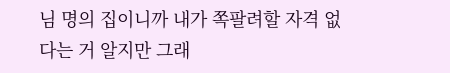님 명의 집이니까 내가 쪽팔려할 자격 없다는 거 알지만 그래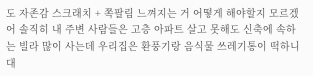도 자존감 스크래치 + 쪽팔림 느껴지는 거 어떻게 해야할지 모르겠어 솔직히 내 주변 사람들은 고층 아파트 살고 못해도 신축에 속하는 빌라 많이 사는데 우리집은 환풍기랑 음식물 쓰레기통이 떡하니 대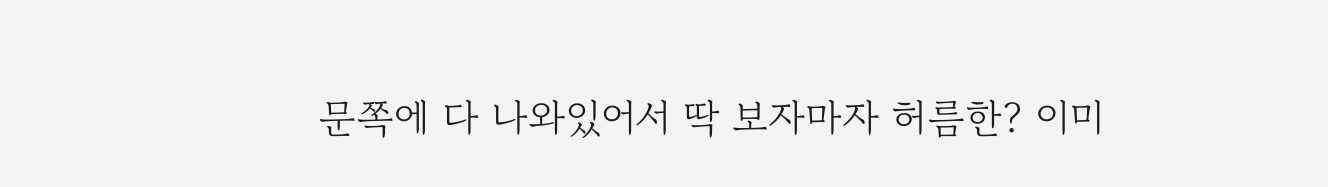문쪽에 다 나와있어서 딱 보자마자 허름한? 이미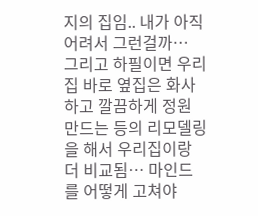지의 집임.. 내가 아직 어려서 그런걸까… 그리고 하필이면 우리집 바로 옆집은 화사하고 깔끔하게 정원 만드는 등의 리모델링을 해서 우리집이랑 더 비교됨… 마인드를 어떻게 고쳐야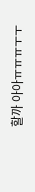할까 아아ㅠㅠㅠㅜㅜ